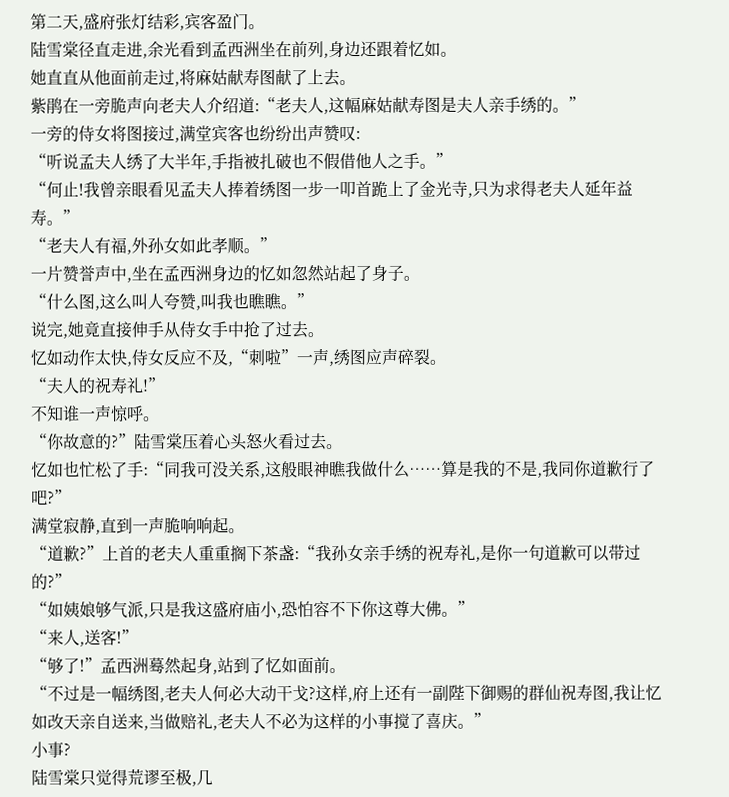第二天,盛府张灯结彩,宾客盈门。
陆雪棠径直走进,余光看到孟西洲坐在前列,身边还跟着忆如。
她直直从他面前走过,将麻姑献寿图献了上去。
紫鹃在一旁脆声向老夫人介绍道:“老夫人,这幅麻姑献寿图是夫人亲手绣的。”
一旁的侍女将图接过,满堂宾客也纷纷出声赞叹:
“听说孟夫人绣了大半年,手指被扎破也不假借他人之手。”
“何止!我曾亲眼看见孟夫人捧着绣图一步一叩首跪上了金光寺,只为求得老夫人延年益寿。”
“老夫人有福,外孙女如此孝顺。”
一片赞誉声中,坐在孟西洲身边的忆如忽然站起了身子。
“什么图,这么叫人夸赞,叫我也瞧瞧。”
说完,她竟直接伸手从侍女手中抢了过去。
忆如动作太快,侍女反应不及,“刺啦”一声,绣图应声碎裂。
“夫人的祝寿礼!”
不知谁一声惊呼。
“你故意的?”陆雪棠压着心头怒火看过去。
忆如也忙松了手:“同我可没关系,这般眼神瞧我做什么……算是我的不是,我同你道歉行了吧?”
满堂寂静,直到一声脆响响起。
“道歉?”上首的老夫人重重搁下茶盏:“我孙女亲手绣的祝寿礼,是你一句道歉可以带过的?”
“如姨娘够气派,只是我这盛府庙小,恐怕容不下你这尊大佛。”
“来人,送客!”
“够了!”孟西洲蓦然起身,站到了忆如面前。
“不过是一幅绣图,老夫人何必大动干戈?这样,府上还有一副陛下御赐的群仙祝寿图,我让忆如改天亲自送来,当做赔礼,老夫人不必为这样的小事搅了喜庆。”
小事?
陆雪棠只觉得荒谬至极,几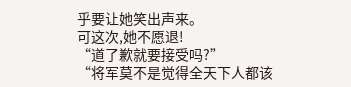乎要让她笑出声来。
可这次,她不愿退!
“道了歉就要接受吗?”
“将军莫不是觉得全天下人都该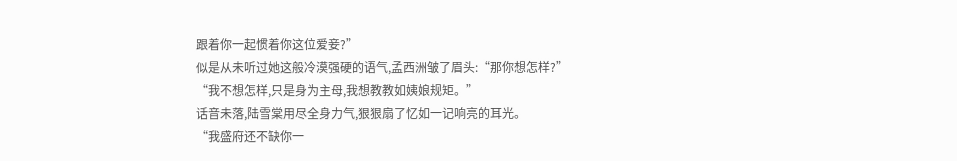跟着你一起惯着你这位爱妾?”
似是从未听过她这般冷漠强硬的语气,孟西洲皱了眉头:“那你想怎样?”
“我不想怎样,只是身为主母,我想教教如姨娘规矩。”
话音未落,陆雪棠用尽全身力气,狠狠扇了忆如一记响亮的耳光。
“我盛府还不缺你一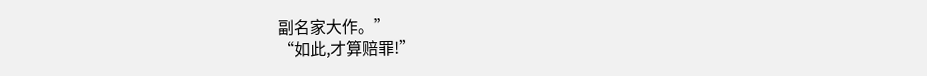副名家大作。”
“如此,才算赔罪!”